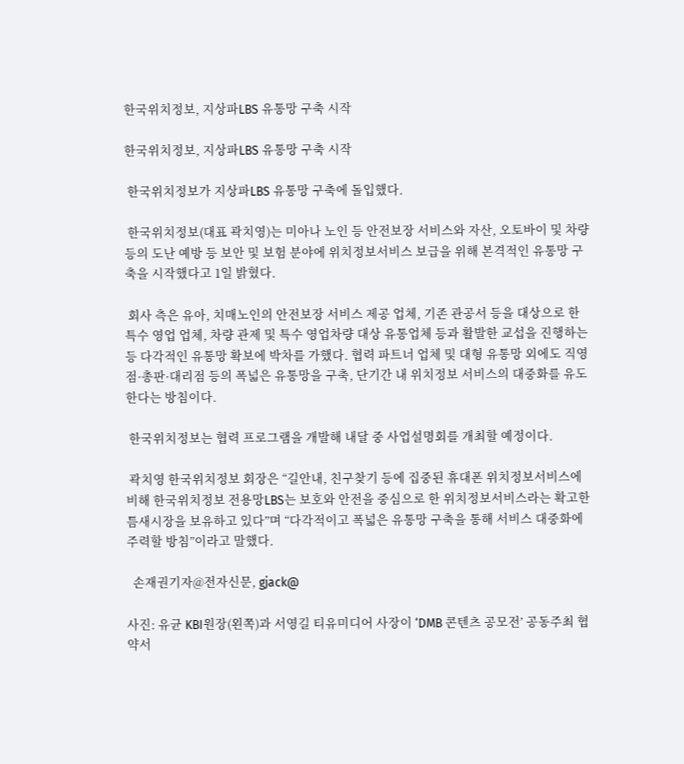한국위치정보, 지상파LBS 유통망 구축 시작

한국위치정보, 지상파LBS 유통망 구축 시작

 한국위치정보가 지상파LBS 유통망 구축에 돌입했다.

 한국위치정보(대표 곽치영)는 미아나 노인 등 안전보장 서비스와 자산, 오토바이 및 차량 등의 도난 예방 등 보안 및 보험 분야에 위치정보서비스 보급을 위해 본격적인 유통망 구축을 시작했다고 1일 밝혔다.

 회사 측은 유아, 치매노인의 안전보장 서비스 제공 업체, 기존 관공서 등을 대상으로 한 특수 영업 업체, 차량 관제 및 특수 영업차량 대상 유통업체 등과 활발한 교섭을 진행하는 등 다각적인 유통망 확보에 박차를 가했다. 협력 파트너 업체 및 대형 유통망 외에도 직영점·총판·대리점 등의 폭넓은 유통망을 구축, 단기간 내 위치정보 서비스의 대중화를 유도한다는 방침이다.

 한국위치정보는 협력 프로그램을 개발해 내달 중 사업설명회를 개최할 예정이다.

 곽치영 한국위치정보 회장은 “길안내, 친구찾기 등에 집중된 휴대폰 위치정보서비스에 비해 한국위치정보 전용망LBS는 보호와 안전을 중심으로 한 위치정보서비스라는 확고한 틈새시장을 보유하고 있다”며 “다각적이고 폭넓은 유통망 구축을 통해 서비스 대중화에 주력할 방침”이라고 말했다.

  손재권기자@전자신문, gjack@

사진: 유균 KBI원장(왼쪽)과 서영길 티유미디어 사장이 ‘DMB 콘텐츠 공모전’ 공동주최 협약서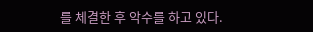를 체결한 후 악수를 하고 있다.